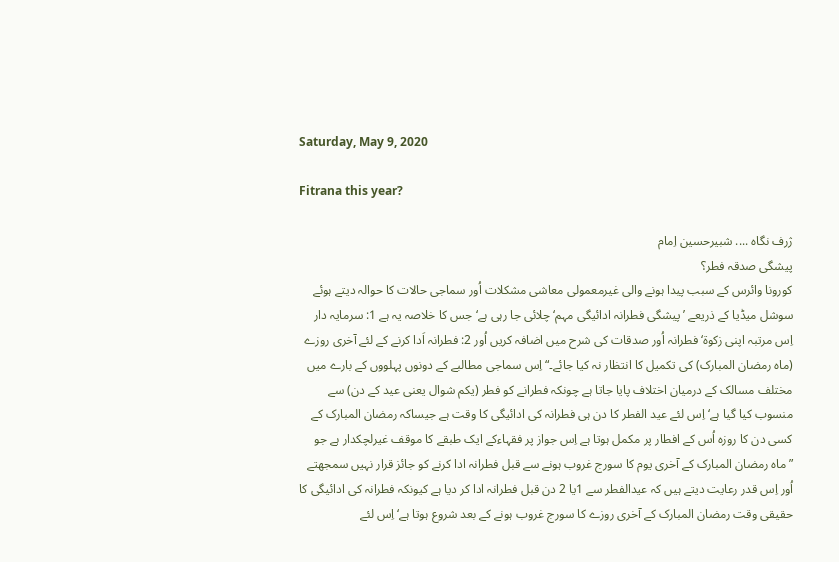Saturday, May 9, 2020

Fitrana this year?

ژرف نگاہ .... شبیرحسین اِمام
پیشگی صدقہ فطر؟
کورونا وائرس کے سبب پیدا ہونے والی غیرمعمولی معاشی مشکلات اُور سماجی حالات کا حوالہ دیتے ہوئے سوشل میڈیا کے ذریعے ’پیشگی فطرانہ ادائیگی مہم‘ چلائی جا رہی ہے‘ جس کا خلاصہ یہ ہے 1: سرمایہ دار اِس مرتبہ اپنی زکوة‘فطرانہ اُور صدقات کی شرح میں اضافہ کریں اُور 2: فطرانہ اَدا کرنے کے لئے آخری روزے (ماہ رمضان المبارک) کی تکمیل کا انتظار نہ کیا جائے۔“ اِس سماجی مطالبے کے دونوں پہلووں کے بارے میں مختلف مسالک کے درمیان اختلاف پایا جاتا ہے چونکہ فطرانے کو فطر (یکم شوال یعنی عید کے دن) سے منسوب کیا گیا ہے‘ اِس لئے عید الفطر کا دن ہی فطرانہ کی ادائیگی کا وقت ہے جیساکہ رمضان المبارک کے کسی دن کا روزہ اُس کے افطار پر مکمل ہوتا ہے اِس جواز پر فقہاءکے ایک طبقے کا موقف غیرلچکدار ہے جو ”ماہ رمضان المبارک کے آخری یوم کا سورج غروب ہونے سے قبل فطرانہ ادا کرنے کو جائز قرار نہیں سمجھتے اُور اِس قدر رعایت دیتے ہیں کہ عیدالفطر سے 1یا 2 دن قبل فطرانہ ادا کر دیا ہے کیونکہ فطرانہ کی ادائیگی کا حقیقی وقت رمضان المبارک کے آخری روزے کا سورج غروب ہونے کے بعد شروع ہوتا ہے‘ اِس لئے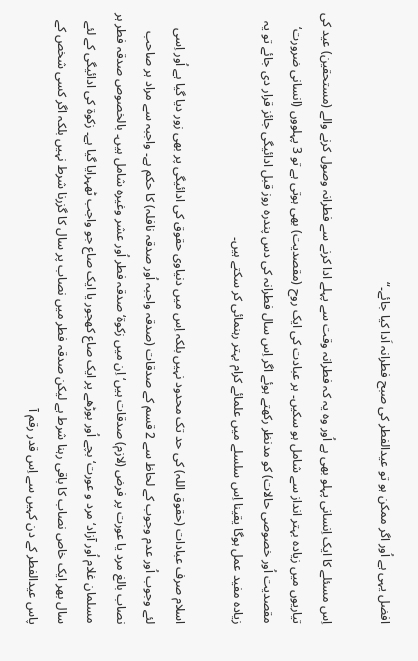افضل یہی ہے اُور اگر ممکن ہو تو عیدالفطر کی صبح فطرانہ اَدا کیا جائے۔“

اِس مسئلے کا ایک اِنسانی پہلو بھی ہے اُور وہ یہ کہ فطرانہ وقت سے پہلے ادا کرنے سے فطرانہ وصول کرنے والے (مستحقین) عید کی تیاریوں میں زیادہ بہتر انداز سے شامل ہو سکیں۔ ہر عبادت کی ایک روح (مقصدیت) بھی ہوتی ہے تو 3 پہلووں (انسانی ضرورت‘ مقصدیت اُور خصوصی حالات) کو مدنظر رکھتے ہوئے اگر اِس سال فطرانہ کی دس پندرہ روز قبل ادائیگی جائز قرار دی جائے تو یہ زیادہ مفید عمل ہوگا یقینا اِس سلسلے میں علمائے کرام بہتر رہنمائی کر سکتے ہیں۔

اسلام صرف عبادات (حقوق اللہ) کی حد تک محدود نہیں بلکہ اِس میں دنیاوی حقوق کی ادائیگی پر بھی زور دیا گیا ہے اُور اِسی لئے وجوب اُور عدم وجوب کے لحاظ سے 2 قسم کے صدقات (صدقہ واجبہ اُور صدقہ نافلہ) کا حکم ہے۔ واجبہ سے مراد ہر صاحب نصاب بالغ مرد یا عورت پر فرض (لازم) صدقات ہیں‘ اِن میں زکوة‘ صدقہ فطر اُور عشر وغیرہ شامل ہیں۔ بالخصوص صدقہ فطر ہر مسلمان غلام اُور آزاد‘ مرد و عورت‘ بچے اُور بوڑھے پر ایک صاع کھجور یا ایک صاع جو واجب ٹھہرایا گیا ہے۔ زکوة کی ادائیگی کے لئے سال بھر ایک خاص نصاب کا باقی رہنا شرط ہے لیکن صدقہ فطر میں نصاب پر سال کا گزرنا شرط نہیں بلکہ اگر کسی شخص کے پاس عیدالفطر کے دن کہیں سے اِس قدر رقم آ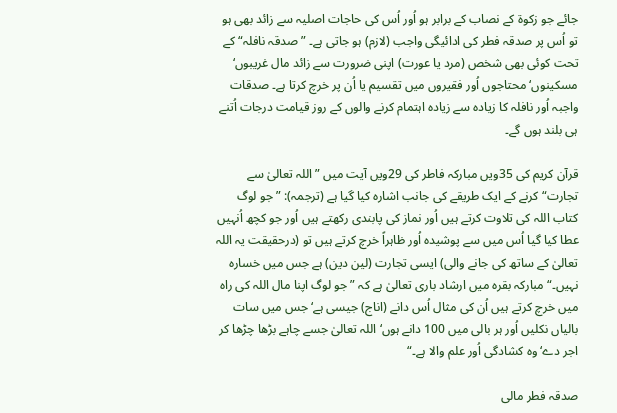جائے جو زکوة کے نصاب کے برابر ہو اُور اُس کی حاجات اصلیہ سے زائد بھی ہو تو اُس پر صدقہ فطر کی ادائیگی واجب (لازم) ہو جاتی ہے۔ ”صدقہ نافلہ“ کے تحت کوئی بھی شخص (مرد یا عورت) اپنی ضرورت سے زائد مال غریبوں‘ مسکینوں‘ محتاجوں اُور فقیروں میں تقسیم یا اُن پر خرچ کرتا ہے۔ صدقات واجبہ اُور نافلہ کا زیادہ سے زیادہ اہتمام کرنے والوں کے روز قیامت درجات اُتنے ہی بلند ہوں گے۔

قرآن کریم کی 35ویں مبارکہ فاطر کی 29ویں آیت میں ”اللہ تعالیٰ سے تجارت“ کرنے کے ایک طریقے کی جانب اشارہ کیا گیا ہے (ترجمہ): ”جو لوگ کتاب اللہ کی تلاوت کرتے ہیں اُور نماز کی پابندی رکھتے ہیں اُور جو کچھ اُنہیں عطا کیا گیا اُس میں سے پوشیدہ اُور ظاہراً خرچ کرتے ہیں تو (درحقیقت یہ اللہ تعالیٰ کے ساتھ کی جانے والی) ایسی تجارت (لین دین) ہے جس میں خسارہ نہیں۔“ مبارکہ بقرہ میں ارشاد باری تعالیٰ ہے کہ ”جو لوگ اپنا مال اللہ کی راہ میں خرچ کرتے ہیں اُن کی مثال اُس دانے (اناج) جیسی ہے‘ جس میں سات بالیاں نکلیں اُور ہر بالی میں 100 دانے ہوں‘ اللہ تعالیٰ جسے چاہے بڑھا چڑھا کر اجر دے‘ وہ کشادگی اُور علم والا ہے۔“

صدقہ فطر مالی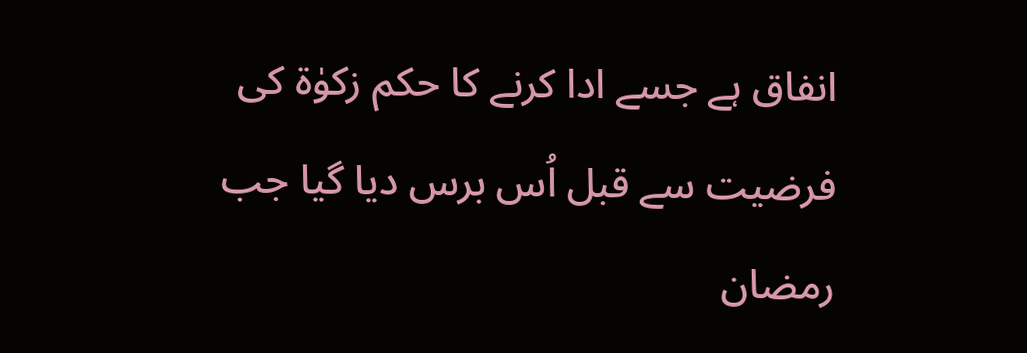انفاق ہے جسے ادا کرنے کا حکم زکوٰة کی فرضیت سے قبل اُس برس دیا گیا جب رمضان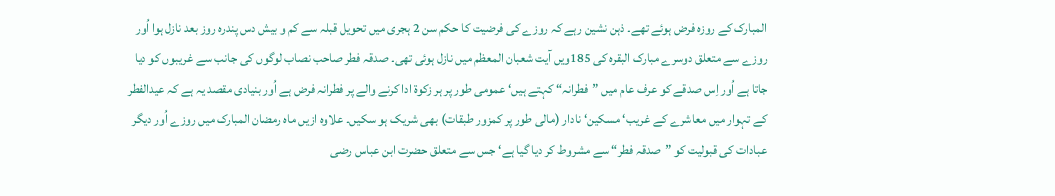المبارک کے روزہ فرض ہوئے تھے۔ ذہن نشین رہے کہ روزے کی فرضیت کا حکم سن 2 ہجری میں تحویل قبلہ سے کم و بیش دس پندرہ روز بعد نازل ہوا اُور روزے سے متعلق دوسرے مبارک البقرہ کی 185ویں آیت شعبان المعظم میں نازل ہوئی تھی۔ صدقہ فطر صاحب نصاب لوگوں کی جانب سے غریبوں کو دیا جاتا ہے اُور اِس صدقے کو عرف عام میں ”فطرانہ“ کہتے ہیں‘ عمومی طور پر ہر زکوة ادا کرنے والے پر فطرانہ فرض ہے اُور بنیادی مقصد یہ ہے کہ عیدالفطر کے تہوار میں معاشرے کے غریب‘ مسکین‘ نادار (مالی طور پر کمزور طبقات) بھی شریک ہو سکیں۔ علاوہ ازیں ماہ رمضان المبارک میں روزے اُور دیگر عبادات کی قبولیت کو ”صدقہ فطر“ سے مشروط کر دیا گیا ہے‘ جس سے متعلق حضرت ابن عباس رضی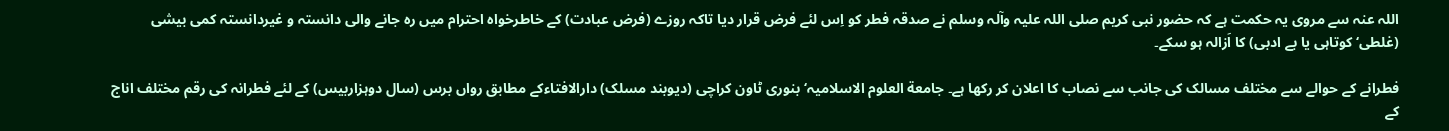اللہ عنہ سے مروی یہ حکمت ہے کہ حضور نبی کریم صلی اللہ علیہ وآلہ وسلم نے صدقہ فطر کو اِس لئے فرض قرار دیا تاکہ روزے (فرض عبادت) کے خاطرخواہ احترام میں رہ جانے والی دانستہ و غیردانستہ کمی بیشی (غلطی‘ کوتاہی یا بے ادبی) کا اَزالہ ہو سکے۔

فطرانے کے حوالے سے مختلف مسالک کی جانب سے نصاب کا اعلان کر رکھا ہے۔ جامعة العلوم الاسلامیہ‘ بنوری ٹاون کراچی (دیوبند مسلک) دارالافتاءکے مطابق رواں برس (سال دوہزاربیس) کے لئے فطرانہ کی رقم مختلف اناج کے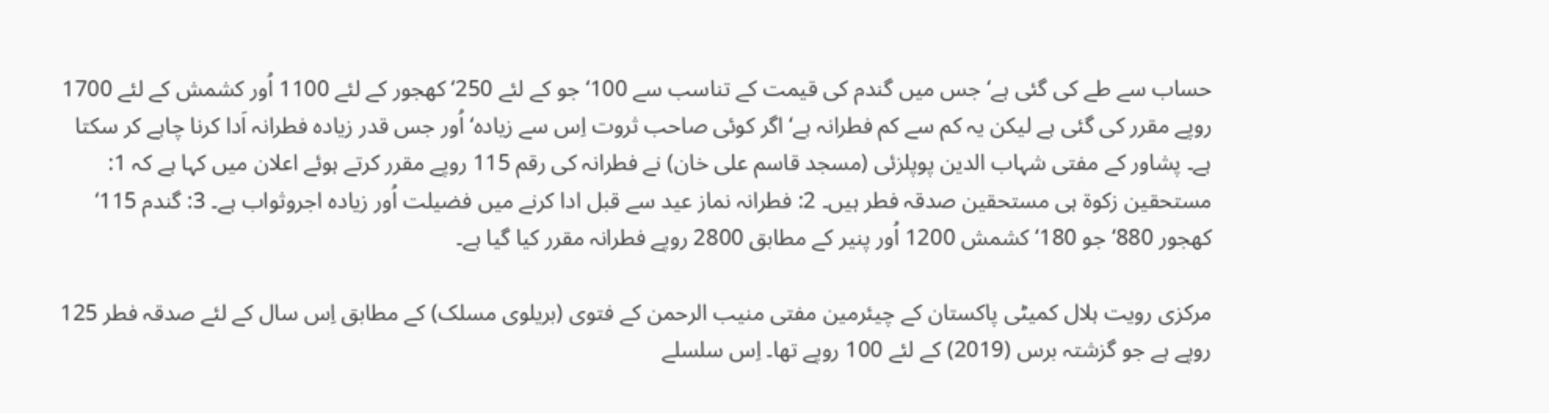حساب سے طے کی گئی ہے‘ جس میں گندم کی قیمت کے تناسب سے 100‘ جو کے لئے 250‘ کھجور کے لئے 1100 اُور کشمش کے لئے 1700 روپے مقرر کی گئی ہے لیکن یہ کم سے کم فطرانہ ہے‘ اگر کوئی صاحب ثروت اِس سے زیادہ‘ اُور جس قدر زیادہ فطرانہ اَدا کرنا چاہے کر سکتا ہے۔ پشاور کے مفتی شہاب الدین پوپلزئی (مسجد قاسم علی خان) نے فطرانہ کی رقم 115 روپے مقرر کرتے ہوئے اعلان میں کہا ہے کہ 1: مستحقین زکوة ہی مستحقین صدقہ فطر ہیں۔ 2: فطرانہ نماز عید سے قبل ادا کرنے میں فضیلت اُور زیادہ اجروثواب ہے۔ 3: گندم 115‘ کھجور 880‘ جو 180‘ کشمش 1200 اُور پنیر کے مطابق 2800 روپے فطرانہ مقرر کیا گیا ہے۔

مرکزی رویت ہلال کمیٹی پاکستان کے چیئرمین مفتی منیب الرحمن کے فتوی (بریلوی مسلک) کے مطابق اِس سال کے لئے صدقہ فطر 125 روپے ہے جو گزشتہ برس (2019) کے لئے 100 روپے تھا۔ اِس سلسلے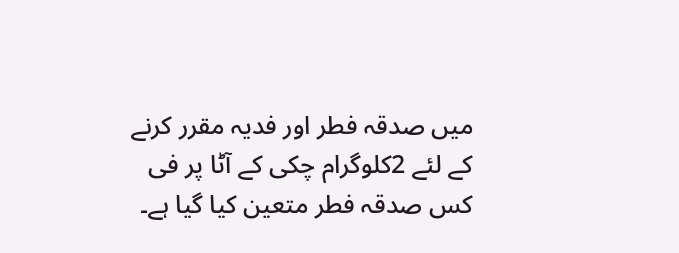میں صدقہ فطر اور فدیہ مقرر کرنے کے لئے 2کلوگرام چکی کے آٹا پر فی کس صدقہ فطر متعین کیا گیا ہے۔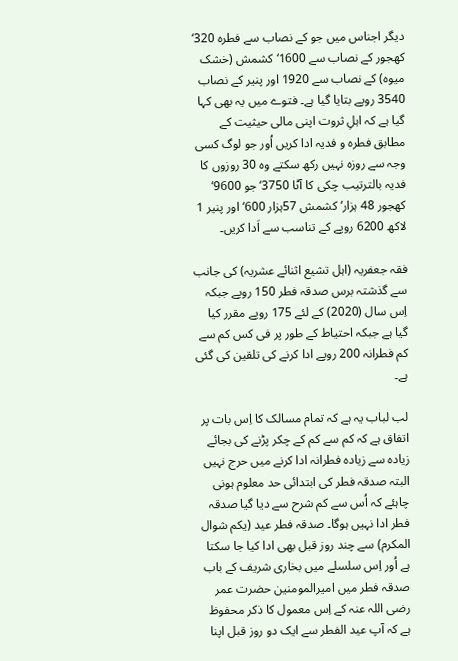دیگر اجناس میں جو کے نصاب سے فطرہ 320‘ کھجور کے نصاب سے 1600‘ کشمش (خشک میوہ) کے نصاب سے 1920 اور پنیر کے نصاب 3540 روپے بتایا گیا ہے۔ فتوے میں یہ بھی کہا گیا ہے کہ اہلِ ثروت اپنی مالی حیثیت کے مطابق فطرہ و فدیہ ادا کریں اُور جو لوگ کسی وجہ سے روزہ نہیں رکھ سکتے وہ 30 روزوں کا فدیہ بالترتیب چکی کا آٹا 3750‘ جو 9600‘ کھجور 48 ہزار‘ کشمش 57ہزار 600‘ اور پنیر 1 لاکھ 6200 روپے کے تناسب سے اَدا کریں۔

فقہ جعفریہ (اہل تشیع اثنائے عشریہ) کی جانب سے گذشتہ برس صدقہ فطر 150 روپے جبکہ اِس سال (2020) کے لئے 175 روپے مقرر کیا گیا ہے جبکہ احتیاط کے طور پر فی کس کم سے کم فطرانہ 200 روپے ادا کرنے کی تلقین کی گئی ہے۔

لب لباب یہ ہے کہ تمام مسالک کا اِس بات پر اتفاق ہے کہ کم سے کم کے چکر پڑنے کی بجائے زیادہ سے زیادہ فطرانہ ادا کرنے میں حرج نہیں البتہ صدقہ فطر کی ابتدائی حد معلوم ہونی چاہئے کہ اُس سے کم شرح سے دیا گیا صدقہ فطر ادا نہیں ہوگا۔ صدقہ فطر عید (یکم شوال المکرم) سے چند روز قبل بھی ادا کیا جا سکتا ہے اُور اِس سلسلے میں بخاری شریف کے باب صدقہ فطر میں امیرالمومنین حضرت عمر رضی اللہ عنہ کے اِس معمول کا ذکر محفوظ ہے کہ آپ عید الفطر سے ایک دو روز قبل اپنا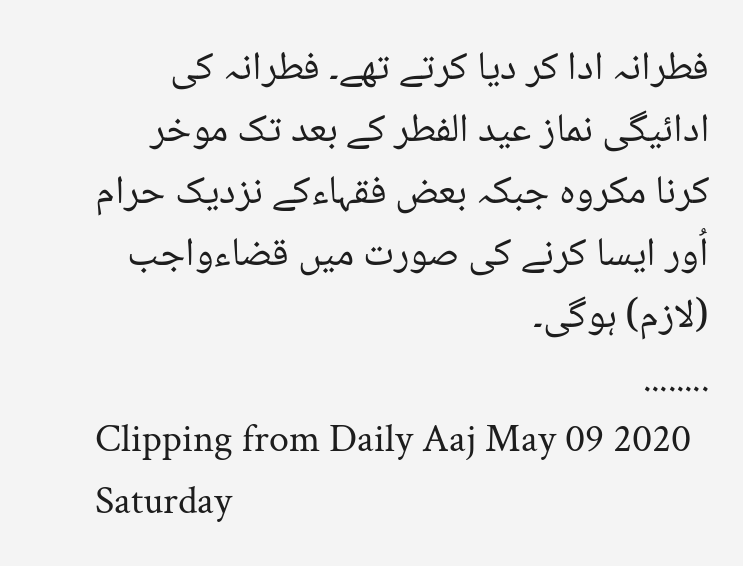فطرانہ ادا کر دیا کرتے تھے۔ فطرانہ کی ادائیگی نماز عید الفطر کے بعد تک موخر کرنا مکروہ جبکہ بعض فقہاءکے نزدیک حرام اُور ایسا کرنے کی صورت میں قضاءواجب (لازم) ہوگی۔
........
Clipping from Daily Aaj May 09 2020  Saturday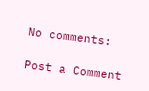No comments:

Post a Comment